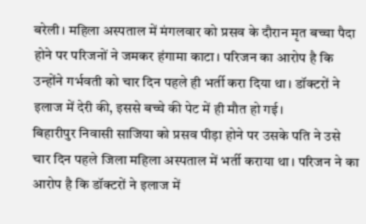बरेली। महिला अस्पताल में मंगलवार को प्रसव के दौरान मृत बच्चा पैदा होने पर परिजनों ने जमकर हंगामा काटा। परिजन का आरोप है कि उन्होंने गर्भवती को चार दिन पहले ही भर्ती करा दिया था। डॉक्टरों ने इलाज में देरी की, इससे बच्चे की पेट में ही मौत हो गई।
बिहारीपुर निवासी साजिया को प्रसव पीड़ा होने पर उसके पति ने उसे चार दिन पहले जिला महिला अस्पताल में भर्ती कराया था। परिजन ने का आरोप है कि डॉक्टरों ने इलाज में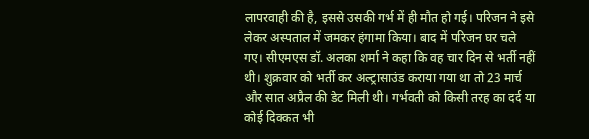लापरवाही की है, इससे उसकी गर्भ में ही मौत हो गई। परिजन ने इसे लेकर अस्पताल में जमकर हंगामा किया। बाद में परिजन घर चले गए। सीएमएस डॉ. अलका शर्मा ने कहा कि वह चार दिन से भर्ती नहीं थी। शुक्रवार को भर्ती कर अल्ट्रासाउंड कराया गया था तो 23 मार्च और सात अप्रैल की डेट मिली थी। गर्भवती को किसी तरह का दर्द या कोई दिक्कत भी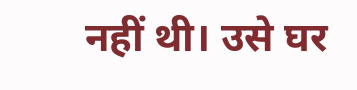नहीं थी। उसे घर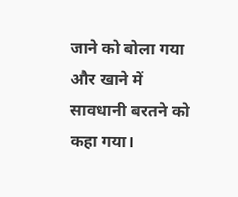जाने को बोला गया और खाने में सावधानी बरतने को कहा गया।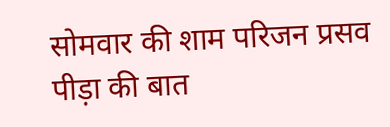सोमवार की शाम परिजन प्रसव पीड़ा की बात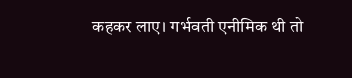कहकर लाए। गर्भवती एनीमिक थी तो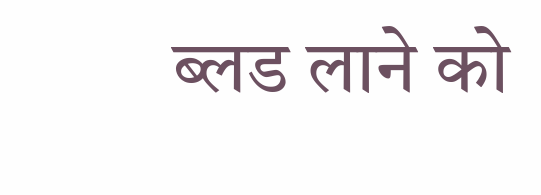ब्लड लाने को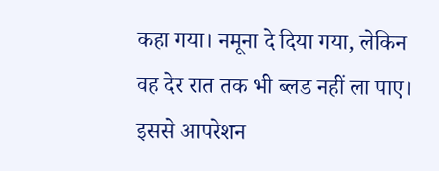कहा गया। नमूना दे दिया गया, लेकिन वह देर रात तक भी ब्लड नहीं ला पाए। इससे आपरेशन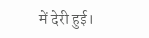में देरी हुई।